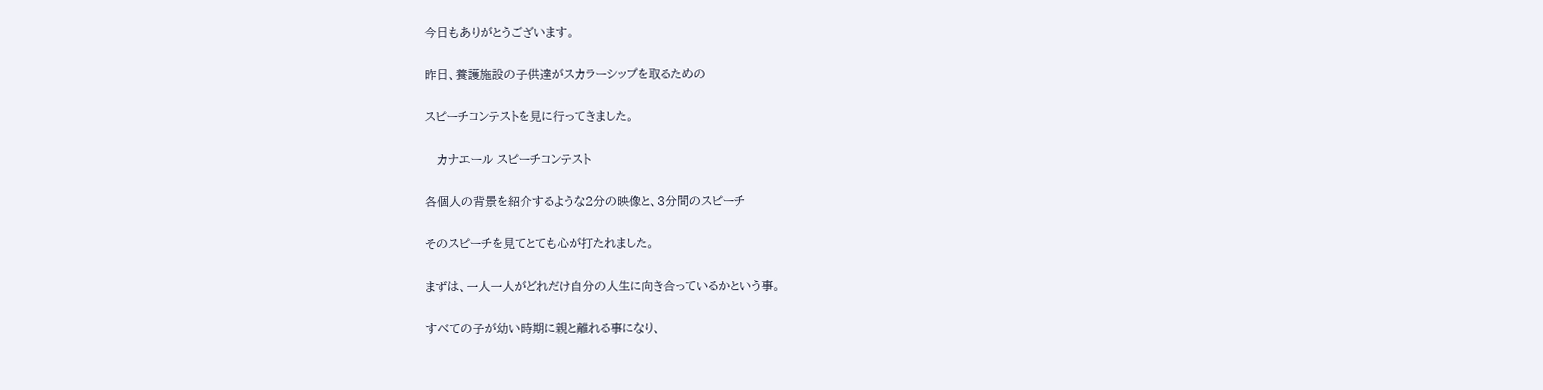今日もありがとうございます。

昨日、養護施設の子供達がスカラーシップを取るための

スピーチコンテストを見に行ってきました。

   カナエール スピーチコンテスト

各個人の背景を紹介するような2分の映像と、3分間のスピーチ

そのスピーチを見てとても心が打たれました。

まずは、一人一人がどれだけ自分の人生に向き合っているかという事。

すべての子が幼い時期に親と離れる事になり、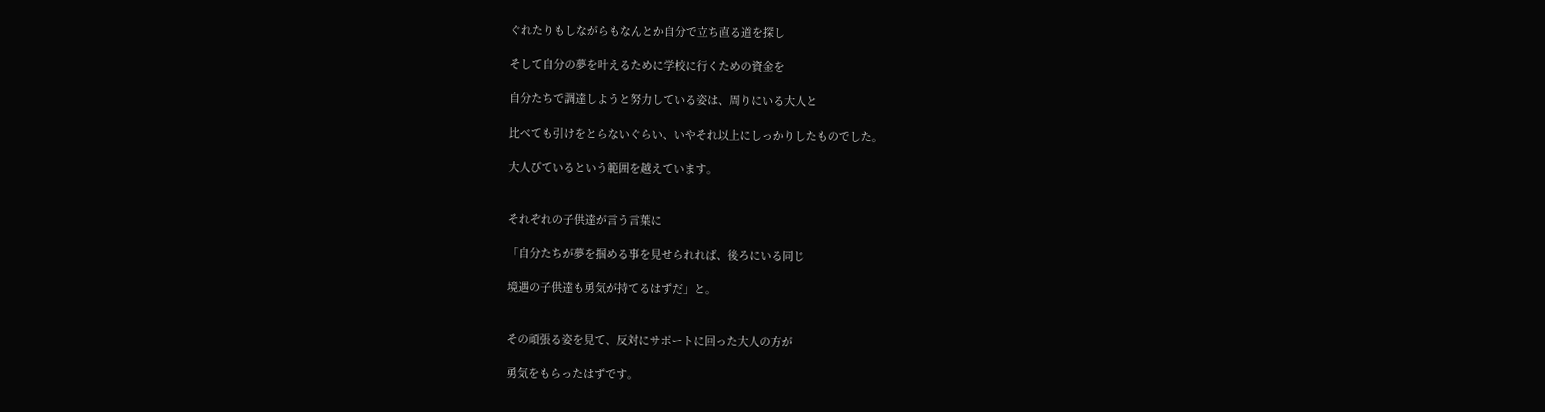ぐれたりもしながらもなんとか自分で立ち直る道を探し

そして自分の夢を叶えるために学校に行くための資金を

自分たちで調達しようと努力している姿は、周りにいる大人と

比べても引けをとらないぐらい、いやそれ以上にしっかりしたものでした。

大人びているという範囲を越えています。


それぞれの子供達が言う言葉に

「自分たちが夢を掴める事を見せられれば、後ろにいる同じ

境遇の子供達も勇気が持てるはずだ」と。


その頑張る姿を見て、反対にサポートに回った大人の方が

勇気をもらったはずです。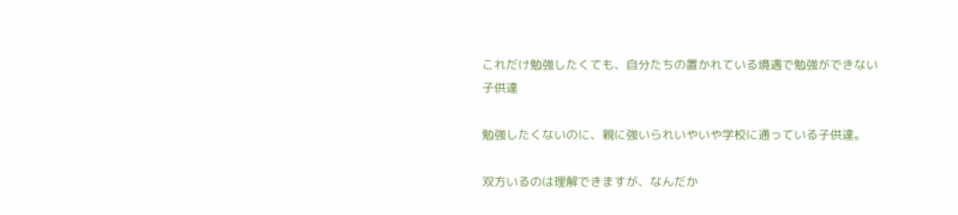これだけ勉強したくても、自分たちの置かれている境遇で勉強ができない子供達

勉強したくないのに、親に強いられいやいや学校に通っている子供達。

双方いるのは理解できますが、なんだか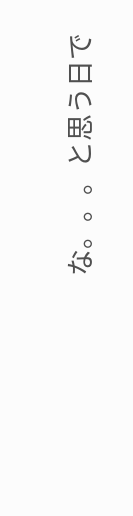な。。。と思う日で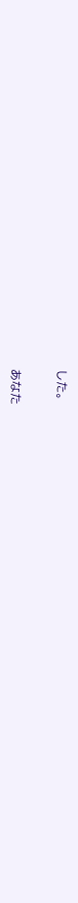した。


あなた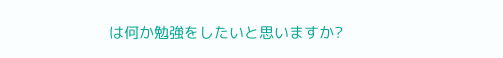は何か勉強をしたいと思いますか?